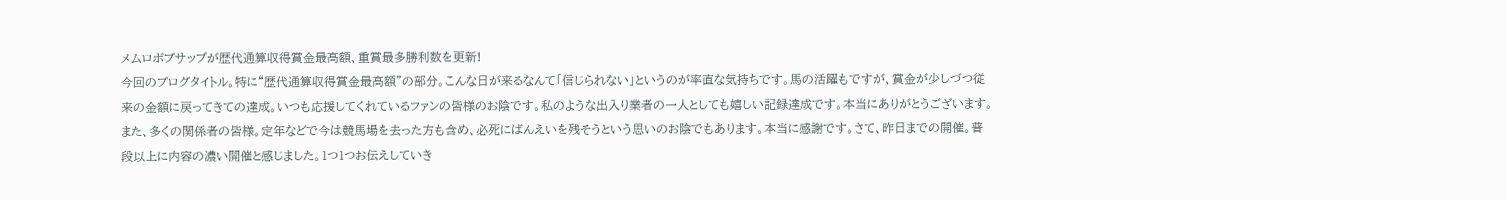メムロボブサップが歴代通算収得賞金最高額、重賞最多勝利数を更新!
今回のブログタイトル。特に“歴代通算収得賞金最高額”の部分。こんな日が来るなんて「信じられない」というのが率直な気持ちです。馬の活躍もですが、賞金が少しづつ従来の金額に戻ってきての達成。いつも応援してくれているファンの皆様のお陰です。私のような出入り業者の一人としても嬉しい記録達成です。本当にありがとうございます。また、多くの関係者の皆様。定年などで今は競馬場を去った方も含め、必死にばんえいを残そうという思いのお陰でもあります。本当に感謝です。さて、昨日までの開催。普段以上に内容の濃い開催と感じました。1つ1つお伝えしていき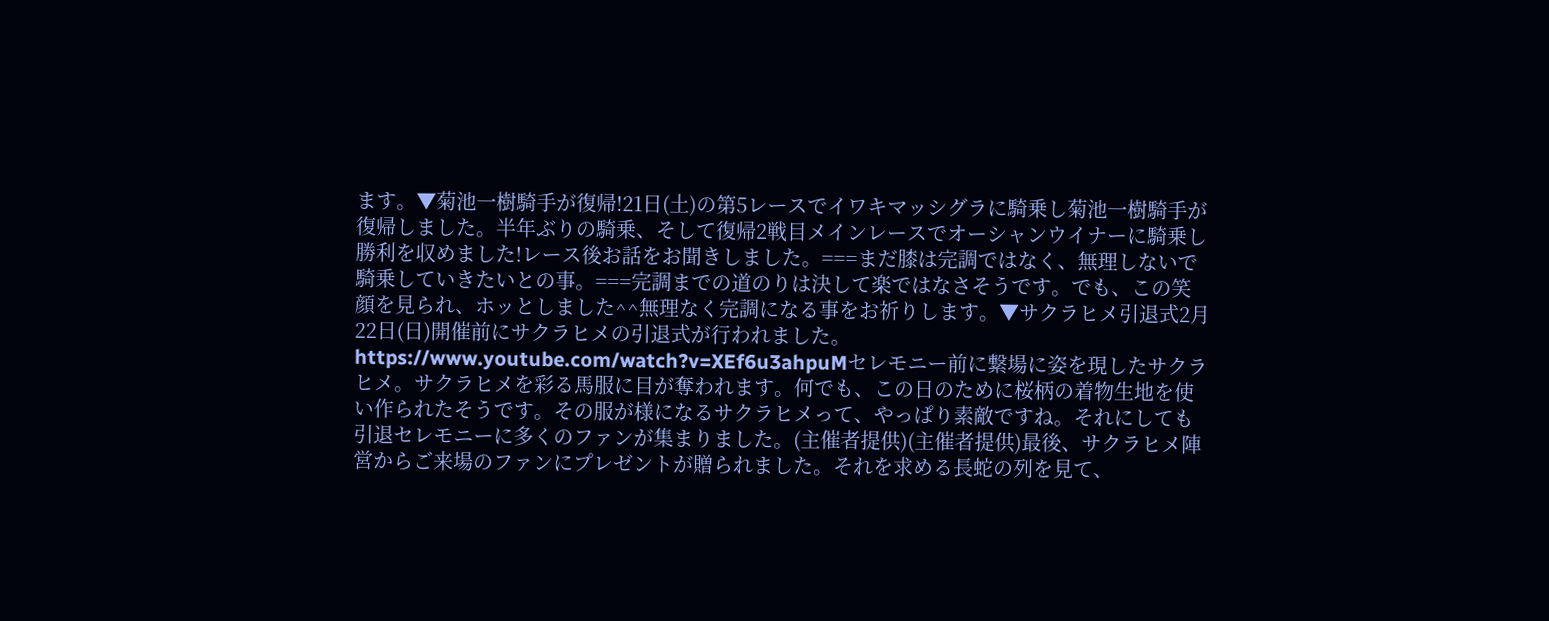ます。▼菊池一樹騎手が復帰!21日(土)の第5レースでイワキマッシグラに騎乗し菊池一樹騎手が復帰しました。半年ぶりの騎乗、そして復帰2戦目メインレースでオーシャンウイナーに騎乗し勝利を収めました!レース後お話をお聞きしました。===まだ膝は完調ではなく、無理しないで騎乗していきたいとの事。===完調までの道のりは決して楽ではなさそうです。でも、この笑顔を見られ、ホッとしました^^無理なく完調になる事をお祈りします。▼サクラヒメ引退式2月22日(日)開催前にサクラヒメの引退式が行われました。https://www.youtube.com/watch?v=XEf6u3ahpuMセレモニー前に繋場に姿を現したサクラヒメ。サクラヒメを彩る馬服に目が奪われます。何でも、この日のために桜柄の着物生地を使い作られたそうです。その服が様になるサクラヒメって、やっぱり素敵ですね。それにしても引退セレモニーに多くのファンが集まりました。(主催者提供)(主催者提供)最後、サクラヒメ陣営からご来場のファンにプレゼントが贈られました。それを求める長蛇の列を見て、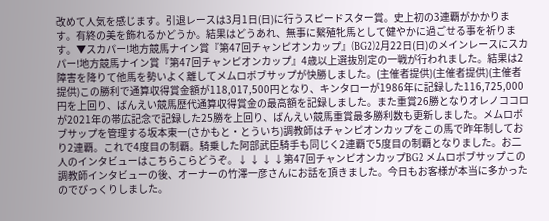改めて人気を感じます。引退レースは3月1日(日)に行うスピードスター賞。史上初の3連覇がかかります。有終の美を飾れるかどうか。結果はどうあれ、無事に繫殖牝馬として健やかに過ごせる事を祈ります。▼スカパー!地方競馬ナイン賞『第47回チャンピオンカップ』(BG2)2月22日(日)のメインレースにスカパー!地方競馬ナイン賞『第47回チャンピオンカップ』4歳以上選抜別定の一戦が行われました。結果は2障害を降りて他馬を勢いよく離してメムロボブサップが快勝しました。(主催者提供)(主催者提供)(主催者提供)この勝利で通算収得賞金額が118,017,500円となり、キンタローが1986年に記録した116,725,000円を上回り、ばんえい競馬歴代通算収得賞金の最高額を記録しました。また重賞26勝となりオレノココロが2021年の帯広記念で記録した25勝を上回り、ばんえい競馬重賞最多勝利数も更新しました。メムロボブサップを管理する坂本東一(さかもと・とういち)調教師はチャンピオンカップをこの馬で昨年制しており2連覇。これで4度目の制覇。騎乗した阿部武臣騎手も同じく2連覇で5度目の制覇となりました。お二人のインタビューはこちらこらどうぞ。↓ ↓ ↓ ↓第47回チャンピオンカップBG2 メムロボブサップこの調教師インタビューの後、オーナーの竹澤一彦さんにお話を頂きました。今日もお客様が本当に多かったのでびっくりしました。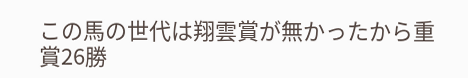この馬の世代は翔雲賞が無かったから重賞26勝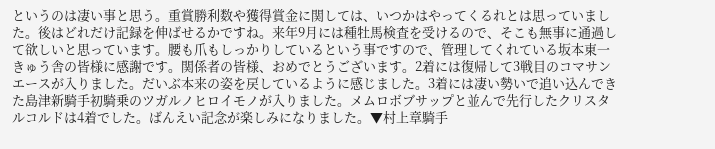というのは凄い事と思う。重賞勝利数や獲得賞金に関しては、いつかはやってくるれとは思っていました。後はどれだけ記録を伸ばせるかですね。来年9月には種牡馬検査を受けるので、そこも無事に通過して欲しいと思っています。腰も爪もしっかりしているという事ですので、管理してくれている坂本東一きゅう舎の皆様に感謝です。関係者の皆様、おめでとうございます。2着には復帰して3戦目のコマサンエースが入りました。だいぶ本来の姿を戻しているように感じました。3着には凄い勢いで追い込んできた島津新騎手初騎乗のツガルノヒロイモノが入りました。メムロボブサップと並んで先行したクリスタルコルドは4着でした。ばんえい記念が楽しみになりました。▼村上章騎手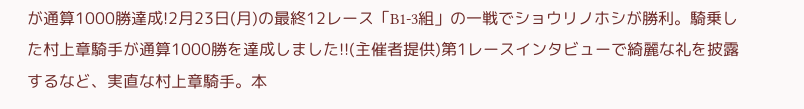が通算1000勝達成!2月23日(月)の最終12レース「B1-3組」の一戦でショウリノホシが勝利。騎乗した村上章騎手が通算1000勝を達成しました!!(主催者提供)第1レースインタビューで綺麗な礼を披露するなど、実直な村上章騎手。本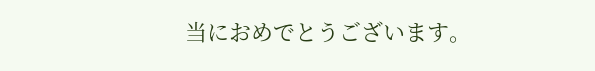当におめでとうございます。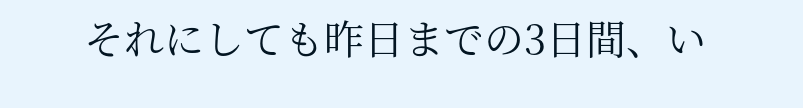それにしても昨日までの3日間、い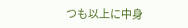つも以上に中身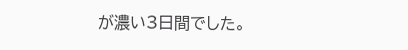が濃い3日間でした。